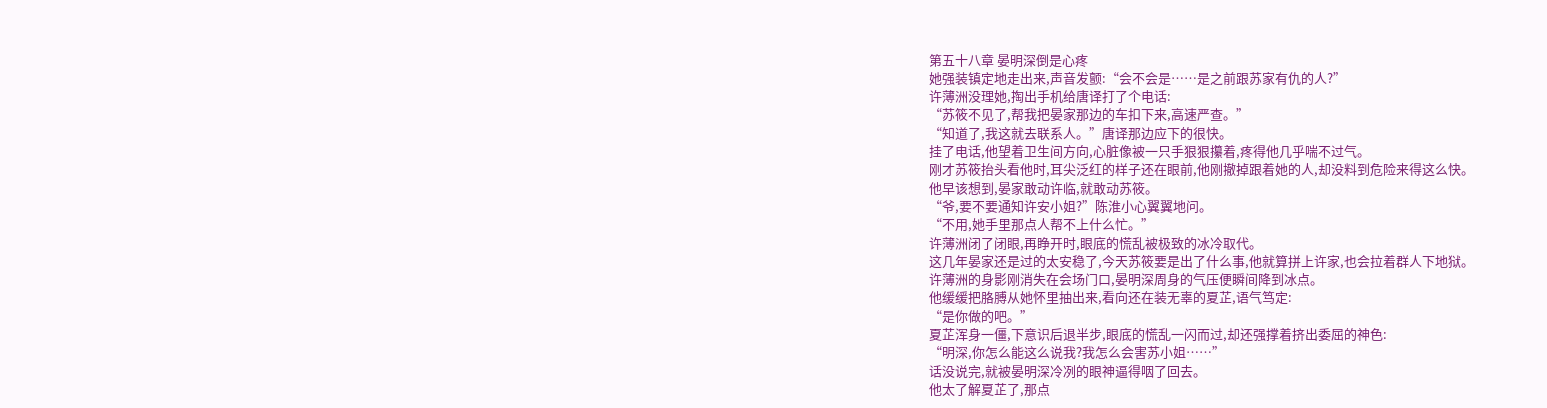第五十八章 晏明深倒是心疼
她强装镇定地走出来,声音发颤:“会不会是……是之前跟苏家有仇的人?”
许薄洲没理她,掏出手机给唐译打了个电话:
“苏筱不见了,帮我把晏家那边的车扣下来,高速严查。”
“知道了,我这就去联系人。”唐译那边应下的很快。
挂了电话,他望着卫生间方向,心脏像被一只手狠狠攥着,疼得他几乎喘不过气。
刚才苏筱抬头看他时,耳尖泛红的样子还在眼前,他刚撤掉跟着她的人,却没料到危险来得这么快。
他早该想到,晏家敢动许临,就敢动苏筱。
“爷,要不要通知许安小姐?”陈淮小心翼翼地问。
“不用,她手里那点人帮不上什么忙。”
许薄洲闭了闭眼,再睁开时,眼底的慌乱被极致的冰冷取代。
这几年晏家还是过的太安稳了,今天苏筱要是出了什么事,他就算拼上许家,也会拉着群人下地狱。
许薄洲的身影刚消失在会场门口,晏明深周身的气压便瞬间降到冰点。
他缓缓把胳膊从她怀里抽出来,看向还在装无辜的夏芷,语气笃定:
“是你做的吧。”
夏芷浑身一僵,下意识后退半步,眼底的慌乱一闪而过,却还强撑着挤出委屈的神色:
“明深,你怎么能这么说我?我怎么会害苏小姐……”
话没说完,就被晏明深冷冽的眼神逼得咽了回去。
他太了解夏芷了,那点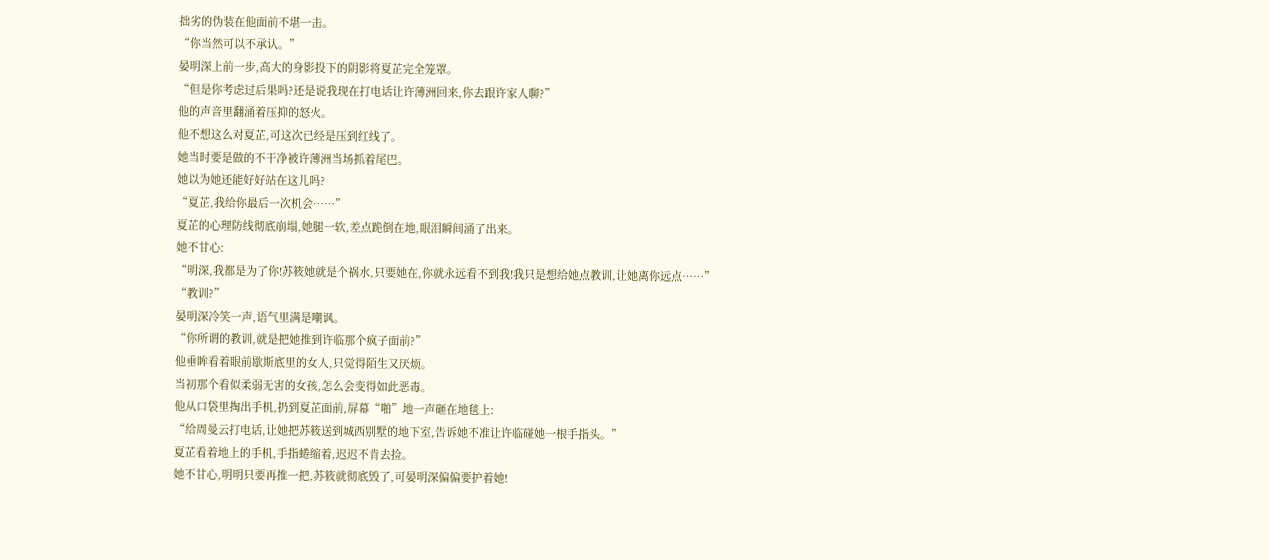拙劣的伪装在他面前不堪一击。
“你当然可以不承认。”
晏明深上前一步,高大的身影投下的阴影将夏芷完全笼罩。
“但是你考虑过后果吗?还是说我现在打电话让许薄洲回来,你去跟许家人聊?”
他的声音里翻涌着压抑的怒火。
他不想这么对夏芷,可这次已经是压到红线了。
她当时要是做的不干净被许薄洲当场抓着尾巴。
她以为她还能好好站在这儿吗?
“夏芷,我给你最后一次机会……”
夏芷的心理防线彻底崩塌,她腿一软,差点跪倒在地,眼泪瞬间涌了出来。
她不甘心:
“明深,我都是为了你!苏筱她就是个祸水,只要她在,你就永远看不到我!我只是想给她点教训,让她离你远点……”
“教训?”
晏明深冷笑一声,语气里满是嘲讽。
“你所谓的教训,就是把她推到许临那个疯子面前?”
他垂眸看着眼前歇斯底里的女人,只觉得陌生又厌烦。
当初那个看似柔弱无害的女孩,怎么会变得如此恶毒。
他从口袋里掏出手机,扔到夏芷面前,屏幕“啪”地一声砸在地毯上:
“给周曼云打电话,让她把苏筱送到城西别墅的地下室,告诉她不准让许临碰她一根手指头。”
夏芷看着地上的手机,手指蜷缩着,迟迟不肯去捡。
她不甘心,明明只要再推一把,苏筱就彻底毁了,可晏明深偏偏要护着她!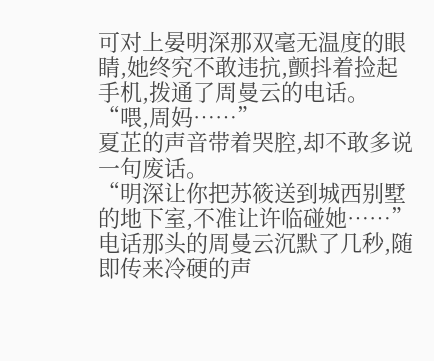可对上晏明深那双毫无温度的眼睛,她终究不敢违抗,颤抖着捡起手机,拨通了周曼云的电话。
“喂,周妈……”
夏芷的声音带着哭腔,却不敢多说一句废话。
“明深让你把苏筱送到城西别墅的地下室,不准让许临碰她……”
电话那头的周曼云沉默了几秒,随即传来冷硬的声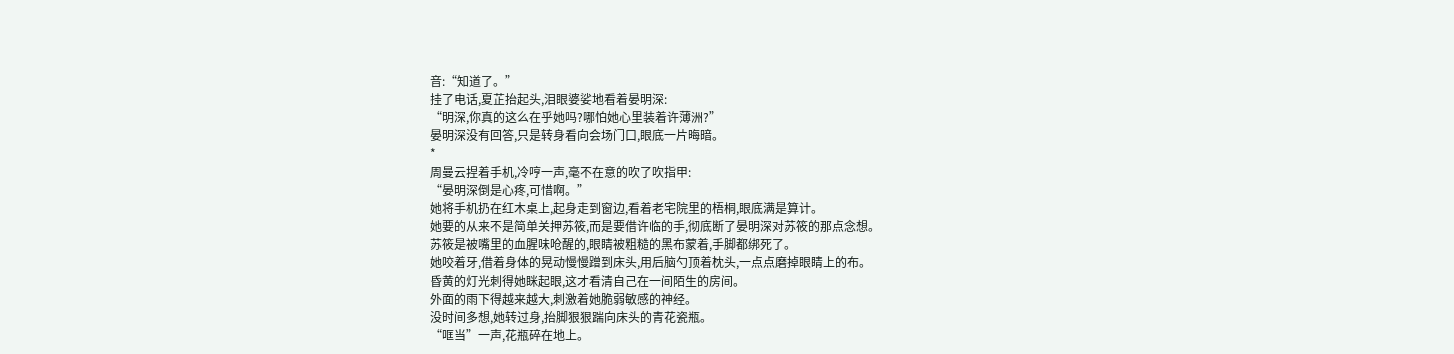音:“知道了。”
挂了电话,夏芷抬起头,泪眼婆娑地看着晏明深:
“明深,你真的这么在乎她吗?哪怕她心里装着许薄洲?”
晏明深没有回答,只是转身看向会场门口,眼底一片晦暗。
*
周曼云捏着手机,冷哼一声,毫不在意的吹了吹指甲:
“晏明深倒是心疼,可惜啊。”
她将手机扔在红木桌上,起身走到窗边,看着老宅院里的梧桐,眼底满是算计。
她要的从来不是简单关押苏筱,而是要借许临的手,彻底断了晏明深对苏筱的那点念想。
苏筱是被嘴里的血腥味呛醒的,眼睛被粗糙的黑布蒙着,手脚都绑死了。
她咬着牙,借着身体的晃动慢慢蹭到床头,用后脑勺顶着枕头,一点点磨掉眼睛上的布。
昏黄的灯光刺得她眯起眼,这才看清自己在一间陌生的房间。
外面的雨下得越来越大,刺激着她脆弱敏感的神经。
没时间多想,她转过身,抬脚狠狠踹向床头的青花瓷瓶。
“哐当”一声,花瓶碎在地上。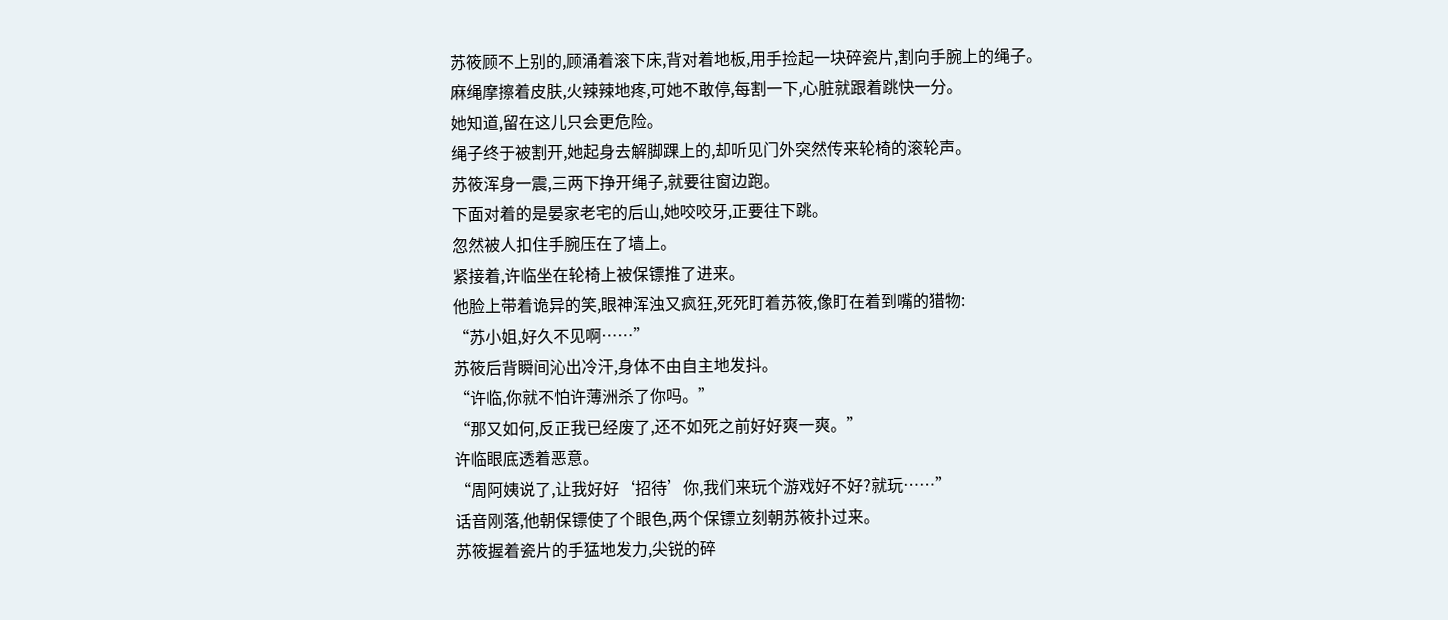苏筱顾不上别的,顾涌着滚下床,背对着地板,用手捡起一块碎瓷片,割向手腕上的绳子。
麻绳摩擦着皮肤,火辣辣地疼,可她不敢停,每割一下,心脏就跟着跳快一分。
她知道,留在这儿只会更危险。
绳子终于被割开,她起身去解脚踝上的,却听见门外突然传来轮椅的滚轮声。
苏筱浑身一震,三两下挣开绳子,就要往窗边跑。
下面对着的是晏家老宅的后山,她咬咬牙,正要往下跳。
忽然被人扣住手腕压在了墙上。
紧接着,许临坐在轮椅上被保镖推了进来。
他脸上带着诡异的笑,眼神浑浊又疯狂,死死盯着苏筱,像盯在着到嘴的猎物:
“苏小姐,好久不见啊……”
苏筱后背瞬间沁出冷汗,身体不由自主地发抖。
“许临,你就不怕许薄洲杀了你吗。”
“那又如何,反正我已经废了,还不如死之前好好爽一爽。”
许临眼底透着恶意。
“周阿姨说了,让我好好‘招待’你,我们来玩个游戏好不好?就玩……”
话音刚落,他朝保镖使了个眼色,两个保镖立刻朝苏筱扑过来。
苏筱握着瓷片的手猛地发力,尖锐的碎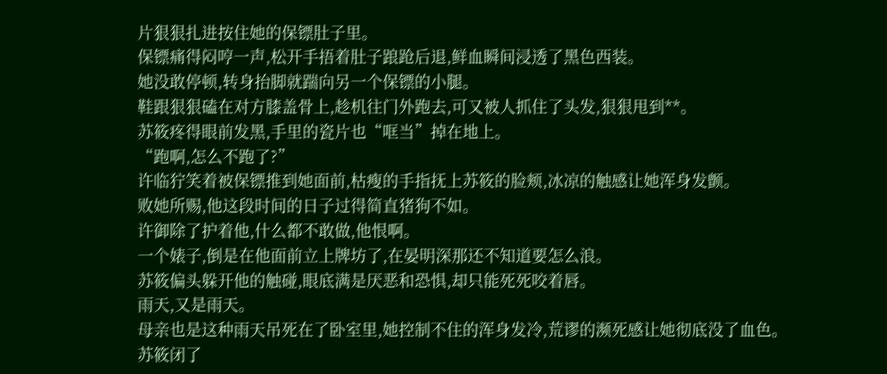片狠狠扎进按住她的保镖肚子里。
保镖痛得闷哼一声,松开手捂着肚子踉跄后退,鲜血瞬间浸透了黑色西装。
她没敢停顿,转身抬脚就踹向另一个保镖的小腿。
鞋跟狠狠磕在对方膝盖骨上,趁机往门外跑去,可又被人抓住了头发,狠狠甩到**。
苏筱疼得眼前发黑,手里的瓷片也“哐当”掉在地上。
“跑啊,怎么不跑了?”
许临狞笑着被保镖推到她面前,枯瘦的手指抚上苏筱的脸颊,冰凉的触感让她浑身发颤。
败她所赐,他这段时间的日子过得简直猪狗不如。
许御除了护着他,什么都不敢做,他恨啊。
一个婊子,倒是在他面前立上牌坊了,在晏明深那还不知道要怎么浪。
苏筱偏头躲开他的触碰,眼底满是厌恶和恐惧,却只能死死咬着唇。
雨天,又是雨天。
母亲也是这种雨天吊死在了卧室里,她控制不住的浑身发冷,荒谬的濒死感让她彻底没了血色。
苏筱闭了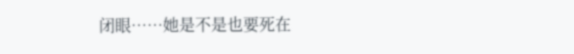闭眼……她是不是也要死在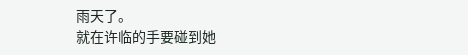雨天了。
就在许临的手要碰到她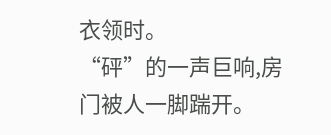衣领时。
“砰”的一声巨响,房门被人一脚踹开。